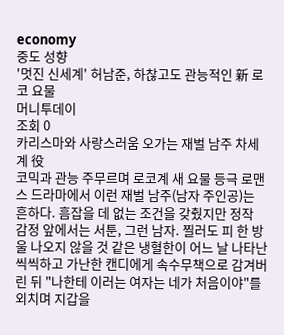economy
중도 성향
'멋진 신세계' 허남준, 하찮고도 관능적인 新 로코 요물
머니투데이
조회 0
카리스마와 사랑스러움 오가는 재벌 남주 차세계 役
코믹과 관능 주무르며 로코계 새 요물 등극 로맨스 드라마에서 이런 재벌 남주(남자 주인공)는 흔하다. 흠잡을 데 없는 조건을 갖췄지만 정작 감정 앞에서는 서툰, 그런 남자. 찔러도 피 한 방울 나오지 않을 것 같은 냉혈한이 어느 날 나타난 씩씩하고 가난한 캔디에게 속수무책으로 감겨버린 뒤 "나한테 이러는 여자는 네가 처음이야"를 외치며 지갑을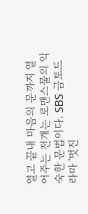열고 끝내 마음의 문까지 열어주는 전개는 로맨스물의 익숙한 문법이다. SBS 금토드라마 '멋진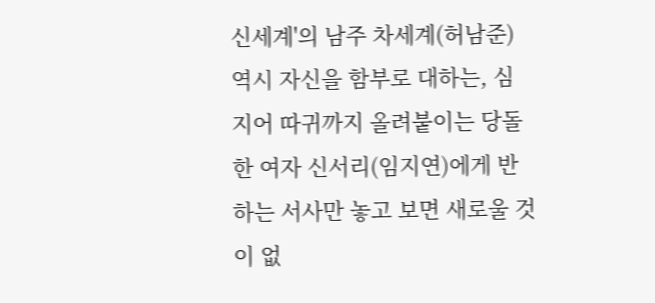신세계'의 남주 차세계(허남준) 역시 자신을 함부로 대하는, 심지어 따귀까지 올려붙이는 당돌한 여자 신서리(임지연)에게 반하는 서사만 놓고 보면 새로울 것이 없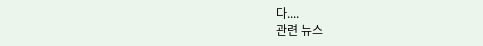다....
관련 뉴스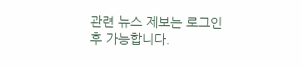관련 뉴스 제보는 로그인 후 가능합니다.